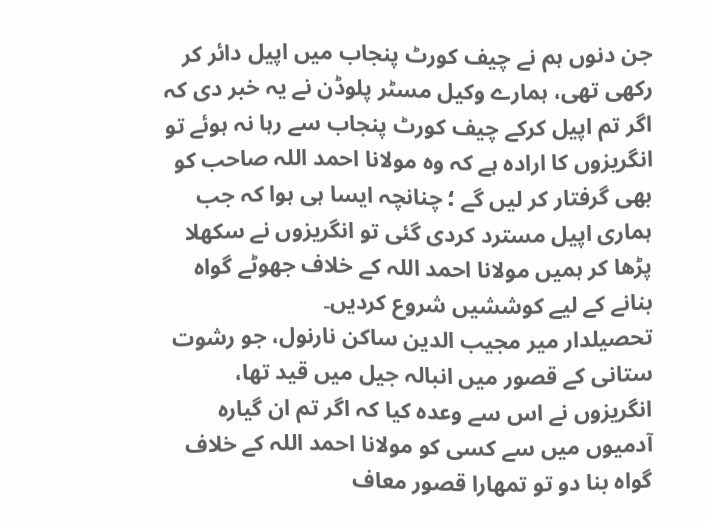جن دنوں ہم نے چیف کورٹ پنجاب میں اپیل دائر کر رکھی تھی، ہمارے وکیل مسٹر پلوڈن نے یہ خبر دی کہ اگر تم اپیل کرکے چیف کورٹ پنجاب سے رہا نہ ہوئے تو انگریزوں کا ارادہ ہے کہ وہ مولانا احمد اللہ صاحب کو بھی گرفتار کر لیں گے ؛ چنانچہ ایسا ہی ہوا کہ جب ہماری اپیل مسترد کردی گئی تو انگریزوں نے سکھلا پڑھا کر ہمیں مولانا احمد اللہ کے خلاف جھوٹے گواہ بنانے کے لیے کوششیں شروع کردیں۔
تحصیلدار میر مجیب الدین ساکن نارنول، جو رشوت ستانی کے قصور میں انبالہ جیل میں قید تھا، انگریزوں نے اس سے وعدہ کیا کہ اگر تم ان گیارہ آدمیوں میں سے کسی کو مولانا احمد اللہ کے خلاف گواہ بنا دو تو تمھارا قصور معاف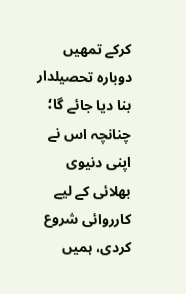کرکے تمھیں دوبارہ تحصیلدار بنا دیا جائے گا؛ چنانچہ اس نے اپنی دنیوی بھلائی کے لیے کارروائی شروع کردی، ہمیں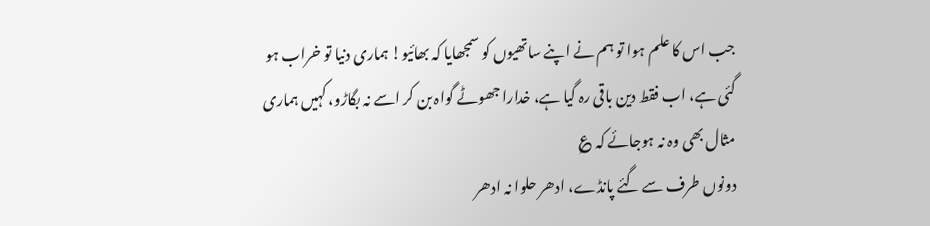جب اس کا علم ہوا تو ہم نے اپنے ساتھیوں کو سمجھایا کہ بھائیو! ہماری دنیا تو خراب ہو گئی ہے، اب فقط دین باقی رہ گیا ہے، خدارا جھوٹے گواہ بن کر اسے نہ بگاڑو، کہیں ہماری مثال بھی وہ نہ ہوجائے کہ ؏
دونوں طرف سے گئے پانڈے، ادھر حلوا نہ ادھر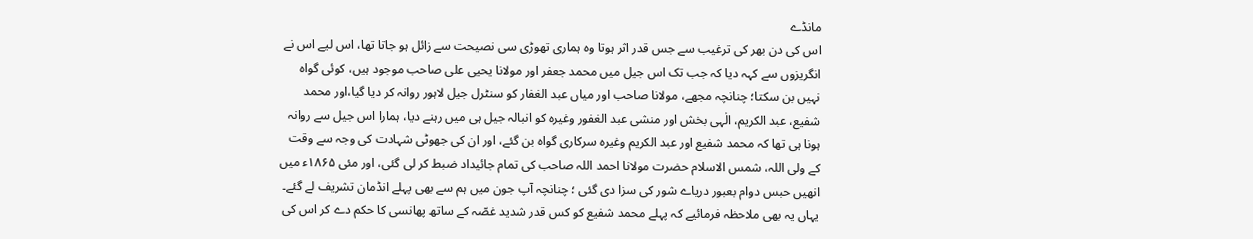مانڈے
اس کی دن بھر کی ترغیب سے جس قدر اثر ہوتا وہ ہماری تھوڑی سی نصیحت سے زائل ہو جاتا تھا، اس لیے اس نے انگریزوں سے کہہ دیا کہ جب تک اس جیل میں محمد جعفر اور مولانا یحیی علی صاحب موجود ہیں، کوئی گواہ نہیں بن سکتا؛ چنانچہ مجھے، مولانا صاحب اور میاں عبد الغفار کو سنٹرل جیل لاہور روانہ کر دیا گیا،اور محمد شفیع، عبد الکریم، الٰہی بخش اور منشی عبد الغفور وغیرہ کو انبالہ جیل ہی میں رہنے دیا، ہمارا اس جیل سے روانہ ہونا ہی تھا کہ محمد شفیع اور عبد الکریم وغیرہ سرکاری گواہ بن گئے، اور ان کی جھوٹی شہادت کی وجہ سے وقت کے ولی اللہ، شمس الاسلام حضرت مولانا احمد اللہ صاحب کی تمام جائیداد ضبط کر لی گئی، اور مئی ۱۸۶۵ء میں انھیں حبس دوام بعبور دریاے شور کی سزا دی گئی ؛ چنانچہ آپ جون میں ہم سے بھی پہلے انڈمان تشریف لے گئے۔
یہاں یہ بھی ملاحظہ فرمائیے کہ پہلے محمد شفیع کو کس قدر شدید غصّہ کے ساتھ پھانسی کا حکم دے کر اس کی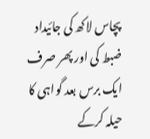پچاس لاکھ کی جائیداد ضبط کی اور پھر صرف ایک برس بعد گواہی کا حیلہ کرکے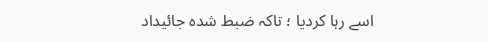اسے رہا کردیا ؛ تاکہ ضبط شدہ جائیداد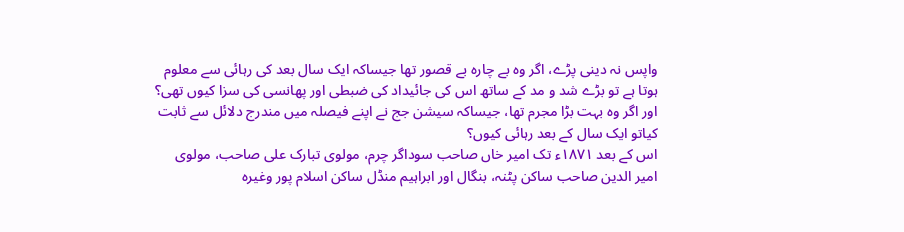واپس نہ دینی پڑے، اگر وہ بے چارہ بے قصور تھا جیساکہ ایک سال بعد کی رہائی سے معلوم ہوتا ہے تو بڑے شد و مد کے ساتھ اس کی جائیداد کی ضبطی اور پھانسی کی سزا کیوں تھی؟ اور اگر وہ بہت بڑا مجرم تھا، جیساکہ سیشن جج نے اپنے فیصلہ میں مندرج دلائل سے ثابت کیاتو ایک سال کے بعد رہائی کیوں؟
اس کے بعد ۱۸۷۱ء تک امیر خاں صاحب سوداگر چرم، مولوی تبارک علی صاحب، مولوی امیر الدین صاحب ساکن پٹنہ، بنگال اور ابراہیم منڈل ساکن اسلام پور وغیرہ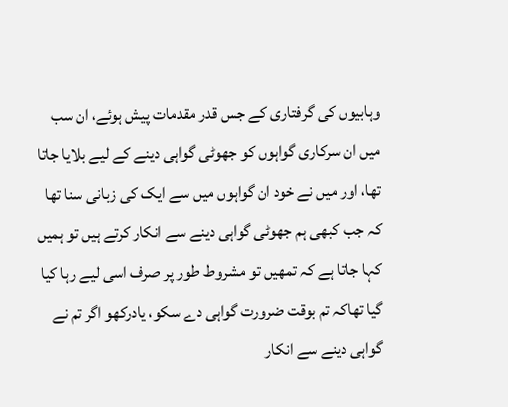وہابیوں کی گرفتاری کے جس قدر مقدمات پیش ہوئے، ان سب میں ان سرکاری گواہوں کو جھوٹی گواہی دینے کے لیے بلایا جاتا تھا، اور میں نے خود ان گواہوں میں سے ایک کی زبانی سنا تھا کہ جب کبھی ہم جھوٹی گواہی دینے سے انکار کرتے ہیں تو ہمیں کہا جاتا ہے کہ تمھیں تو مشروط طور پر صرف اسی لیے رہا کیا گیا تھاکہ تم بوقت ضرورت گواہی دے سکو، یادرکھو اگر تم نے گواہی دینے سے انکار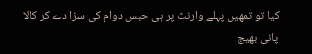کیا تو تمھیں پہلے وارنٹ پر ہی حبس دوام کی سزا دے کر کالا پانی بھیج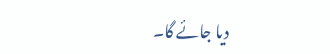دیا جائے گا۔